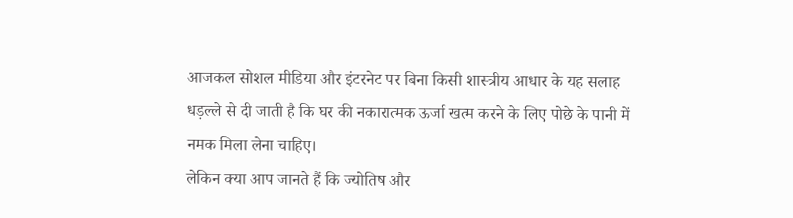आजकल सोशल मीडिया और इंटरनेट पर बिना किसी शास्त्रीय आधार के यह सलाह धड़ल्ले से दी जाती है कि घर की नकारात्मक ऊर्जा खत्म करने के लिए पोछे के पानी में नमक मिला लेना चाहिए।
लेकिन क्या आप जानते हैं कि ज्योतिष और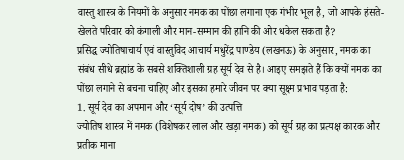वास्तु शास्त्र के नियमों के अनुसार नमक का पोंछा लगाना एक गंभीर भूल है, जो आपके हंसते-खेलते परिवार को कंगाली और मान-सम्मान की हानि की ओर धकेल सकता है?
प्रसिद्ध ज्योतिषाचार्य एवं वास्तुविद आचार्य मधुरेंद्र पाण्डेय (लखनऊ) के अनुसार, नमक का संबंध सीधे ब्रह्मांड के सबसे शक्तिशाली ग्रह सूर्य देव से है। आइए समझते हैं कि क्यों नमक का पोंछा लगाने से बचना चाहिए और इसका हमारे जीवन पर क्या सूक्ष्म प्रभाव पड़ता है:
1. सूर्य देव का अपमान और ‘सूर्य दोष’ की उत्पत्ति
ज्योतिष शास्त्र में नमक (विशेषकर लाल और खड़ा नमक) को सूर्य ग्रह का प्रत्यक्ष कारक और प्रतीक माना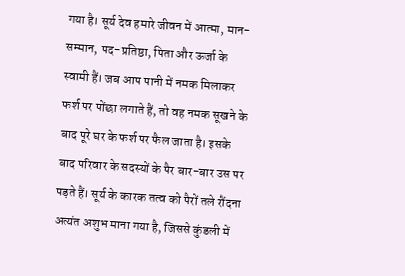गया है। सूर्य देव हमारे जीवन में आत्मा, मान-सम्मान, पद-प्रतिष्ठा, पिता और ऊर्जा के स्वामी हैं। जब आप पानी में नमक मिलाकर फर्श पर पोंछा लगाते हैं, तो वह नमक सूखने के बाद पूरे घर के फर्श पर फैल जाता है। इसके बाद परिवार के सदस्यों के पैर बार-बार उस पर पड़ते हैं। सूर्य के कारक तत्व को पैरों तले रौंदना अत्यंत अशुभ माना गया है, जिससे कुंडली में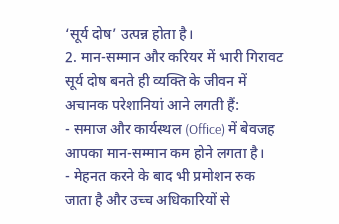‘सूर्य दोष’ उत्पन्न होता है।
2. मान-सम्मान और करियर में भारी गिरावट
सूर्य दोष बनते ही व्यक्ति के जीवन में अचानक परेशानियां आने लगती हैं:
- समाज और कार्यस्थल (Office) में बेवजह आपका मान-सम्मान कम होने लगता है।
- मेहनत करने के बाद भी प्रमोशन रुक जाता है और उच्च अधिकारियों से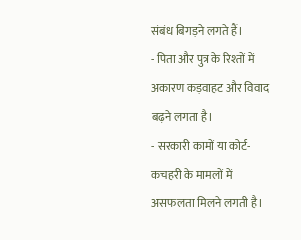संबंध बिगड़ने लगते हैं।
- पिता और पुत्र के रिश्तों में अकारण कड़वाहट और विवाद बढ़ने लगता है।
- सरकारी कामों या कोर्ट-कचहरी के मामलों में असफलता मिलने लगती है।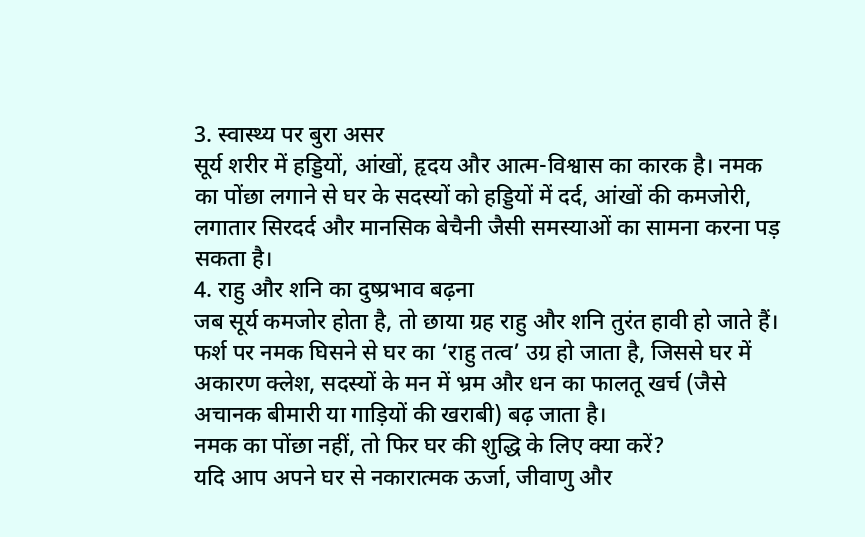3. स्वास्थ्य पर बुरा असर
सूर्य शरीर में हड्डियों, आंखों, हृदय और आत्म-विश्वास का कारक है। नमक का पोंछा लगाने से घर के सदस्यों को हड्डियों में दर्द, आंखों की कमजोरी, लगातार सिरदर्द और मानसिक बेचैनी जैसी समस्याओं का सामना करना पड़ सकता है।
4. राहु और शनि का दुष्प्रभाव बढ़ना
जब सूर्य कमजोर होता है, तो छाया ग्रह राहु और शनि तुरंत हावी हो जाते हैं। फर्श पर नमक घिसने से घर का ‘राहु तत्व’ उग्र हो जाता है, जिससे घर में अकारण क्लेश, सदस्यों के मन में भ्रम और धन का फालतू खर्च (जैसे अचानक बीमारी या गाड़ियों की खराबी) बढ़ जाता है।
नमक का पोंछा नहीं, तो फिर घर की शुद्धि के लिए क्या करें?
यदि आप अपने घर से नकारात्मक ऊर्जा, जीवाणु और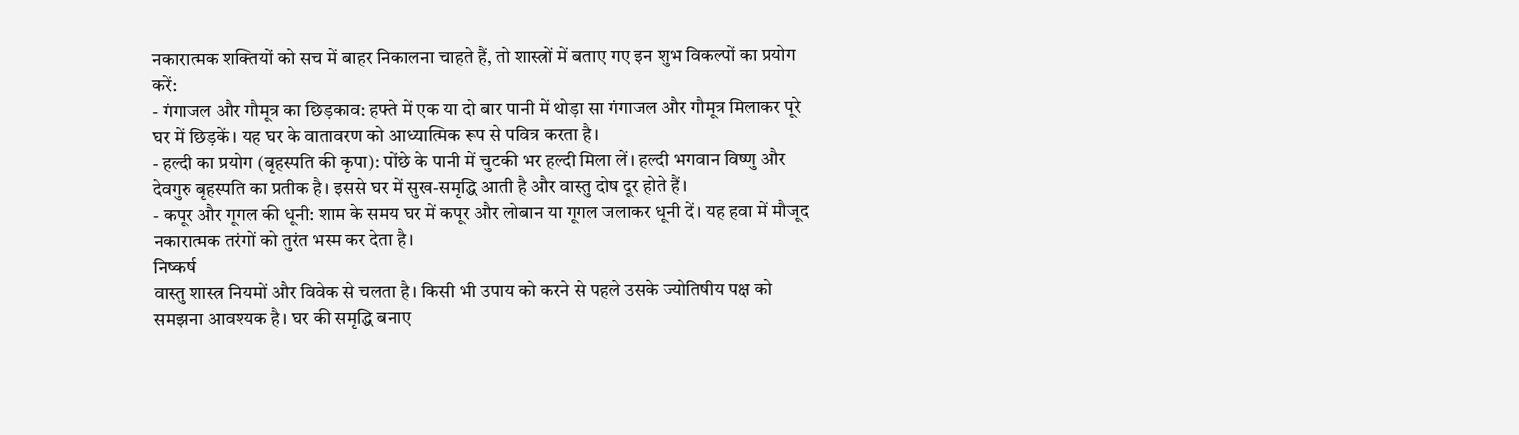नकारात्मक शक्तियों को सच में बाहर निकालना चाहते हैं, तो शास्त्रों में बताए गए इन शुभ विकल्पों का प्रयोग करें:
- गंगाजल और गौमूत्र का छिड़काव: हफ्ते में एक या दो बार पानी में थोड़ा सा गंगाजल और गौमूत्र मिलाकर पूरे घर में छिड़कें। यह घर के वातावरण को आध्यात्मिक रूप से पवित्र करता है।
- हल्दी का प्रयोग (बृहस्पति की कृपा): पोंछे के पानी में चुटकी भर हल्दी मिला लें। हल्दी भगवान विष्णु और देवगुरु बृहस्पति का प्रतीक है। इससे घर में सुख-समृद्धि आती है और वास्तु दोष दूर होते हैं।
- कपूर और गूगल की धूनी: शाम के समय घर में कपूर और लोबान या गूगल जलाकर धूनी दें। यह हवा में मौजूद नकारात्मक तरंगों को तुरंत भस्म कर देता है।
निष्कर्ष
वास्तु शास्त्र नियमों और विवेक से चलता है। किसी भी उपाय को करने से पहले उसके ज्योतिषीय पक्ष को समझना आवश्यक है। घर की समृद्धि बनाए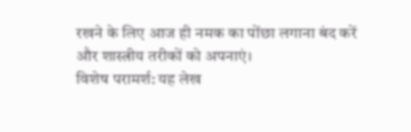रखने के लिए आज ही नमक का पोंछा लगाना बंद करें और शास्त्रीय तरीकों को अपनाएं।
विशेष परामर्श: यह लेख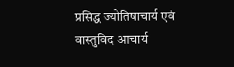प्रसिद्ध ज्योतिषाचार्य एवं वास्तुविद आचार्य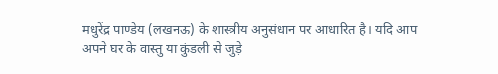मधुरेंद्र पाण्डेय (लखनऊ) के शास्त्रीय अनुसंधान पर आधारित है। यदि आप अपने घर के वास्तु या कुंडली से जुड़े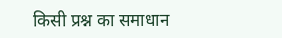किसी प्रश्न का समाधान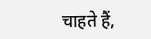चाहते हैं,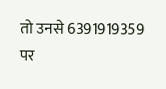तो उनसे 6391919359 पर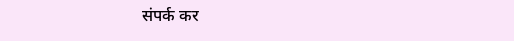संपर्क कर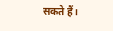सकते हैं।